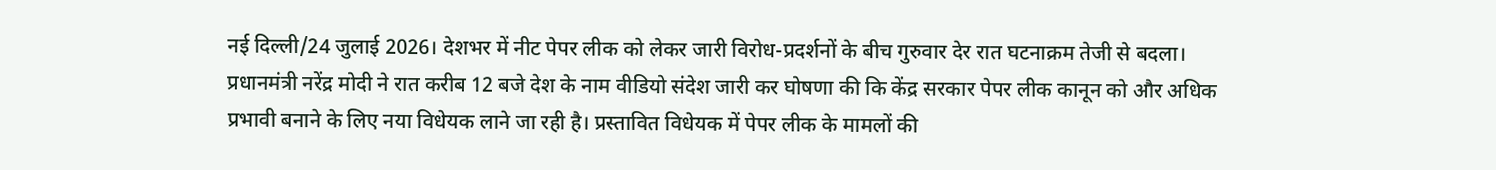नई दिल्ली/24 जुलाई 2026। देशभर में नीट पेपर लीक को लेकर जारी विरोध-प्रदर्शनों के बीच गुरुवार देर रात घटनाक्रम तेजी से बदला। प्रधानमंत्री नरेंद्र मोदी ने रात करीब 12 बजे देश के नाम वीडियो संदेश जारी कर घोषणा की कि केंद्र सरकार पेपर लीक कानून को और अधिक प्रभावी बनाने के लिए नया विधेयक लाने जा रही है। प्रस्तावित विधेयक में पेपर लीक के मामलों की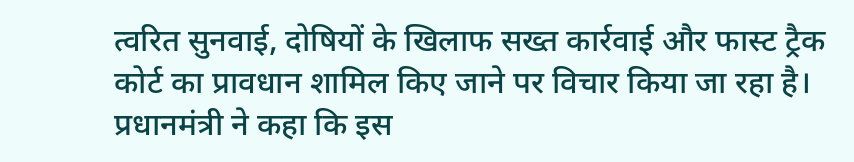त्वरित सुनवाई, दोषियों के खिलाफ सख्त कार्रवाई और फास्ट ट्रैक कोर्ट का प्रावधान शामिल किए जाने पर विचार किया जा रहा है।
प्रधानमंत्री ने कहा कि इस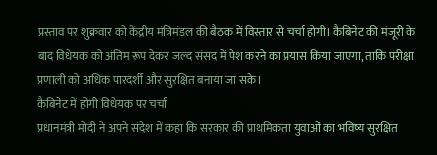प्रस्ताव पर शुक्रवार को केंद्रीय मंत्रिमंडल की बैठक में विस्तार से चर्चा होगी। कैबिनेट की मंजूरी के बाद विधेयक को अंतिम रूप देकर जल्द संसद में पेश करने का प्रयास किया जाएगा, ताकि परीक्षा प्रणाली को अधिक पारदर्शी और सुरक्षित बनाया जा सके।
कैबिनेट में होगी विधेयक पर चर्चा
प्रधानमंत्री मोदी ने अपने संदेश में कहा कि सरकार की प्राथमिकता युवाओं का भविष्य सुरक्षित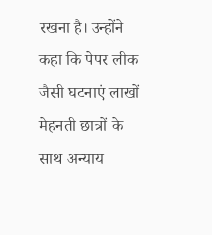रखना है। उन्होंने कहा कि पेपर लीक जैसी घटनाएं लाखों मेहनती छात्रों के साथ अन्याय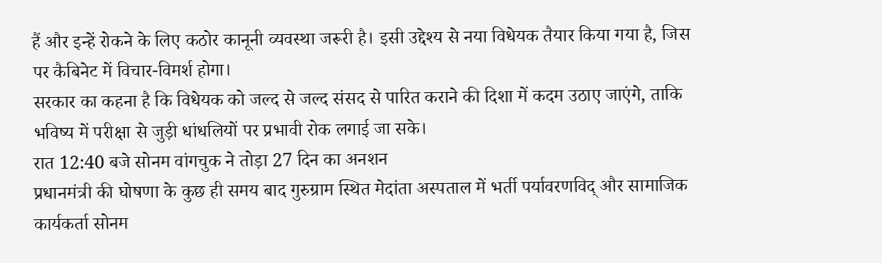हैं और इन्हें रोकने के लिए कठोर कानूनी व्यवस्था जरूरी है। इसी उद्देश्य से नया विधेयक तैयार किया गया है, जिस पर कैबिनेट में विचार-विमर्श होगा।
सरकार का कहना है कि विधेयक को जल्द से जल्द संसद से पारित कराने की दिशा में कदम उठाए जाएंगे, ताकि भविष्य में परीक्षा से जुड़ी धांधलियों पर प्रभावी रोक लगाई जा सके।
रात 12:40 बजे सोनम वांगचुक ने तोड़ा 27 दिन का अनशन
प्रधानमंत्री की घोषणा के कुछ ही समय बाद गुरुग्राम स्थित मेदांता अस्पताल में भर्ती पर्यावरणविद् और सामाजिक कार्यकर्ता सोनम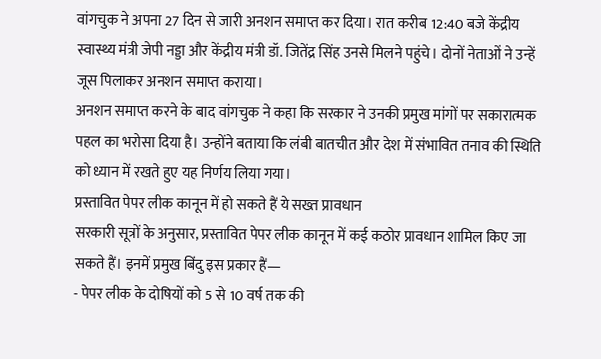वांगचुक ने अपना 27 दिन से जारी अनशन समाप्त कर दिया। रात करीब 12:40 बजे केंद्रीय स्वास्थ्य मंत्री जेपी नड्डा और केंद्रीय मंत्री डॉ. जितेंद्र सिंह उनसे मिलने पहुंचे। दोनों नेताओं ने उन्हें जूस पिलाकर अनशन समाप्त कराया।
अनशन समाप्त करने के बाद वांगचुक ने कहा कि सरकार ने उनकी प्रमुख मांगों पर सकारात्मक पहल का भरोसा दिया है। उन्होंने बताया कि लंबी बातचीत और देश में संभावित तनाव की स्थिति को ध्यान में रखते हुए यह निर्णय लिया गया।
प्रस्तावित पेपर लीक कानून में हो सकते हैं ये सख्त प्रावधान
सरकारी सूत्रों के अनुसार, प्रस्तावित पेपर लीक कानून में कई कठोर प्रावधान शामिल किए जा सकते हैं। इनमें प्रमुख बिंदु इस प्रकार हैं—
- पेपर लीक के दोषियों को 5 से 10 वर्ष तक की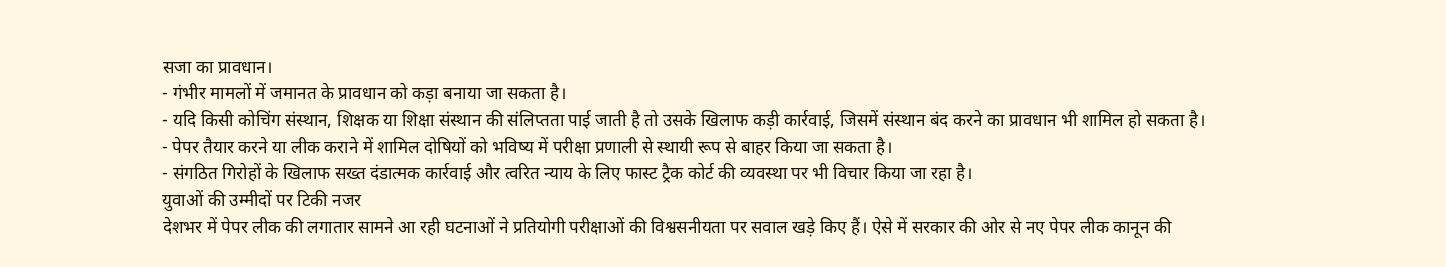सजा का प्रावधान।
- गंभीर मामलों में जमानत के प्रावधान को कड़ा बनाया जा सकता है।
- यदि किसी कोचिंग संस्थान, शिक्षक या शिक्षा संस्थान की संलिप्तता पाई जाती है तो उसके खिलाफ कड़ी कार्रवाई, जिसमें संस्थान बंद करने का प्रावधान भी शामिल हो सकता है।
- पेपर तैयार करने या लीक कराने में शामिल दोषियों को भविष्य में परीक्षा प्रणाली से स्थायी रूप से बाहर किया जा सकता है।
- संगठित गिरोहों के खिलाफ सख्त दंडात्मक कार्रवाई और त्वरित न्याय के लिए फास्ट ट्रैक कोर्ट की व्यवस्था पर भी विचार किया जा रहा है।
युवाओं की उम्मीदों पर टिकी नजर
देशभर में पेपर लीक की लगातार सामने आ रही घटनाओं ने प्रतियोगी परीक्षाओं की विश्वसनीयता पर सवाल खड़े किए हैं। ऐसे में सरकार की ओर से नए पेपर लीक कानून की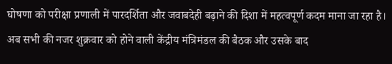घोषणा को परीक्षा प्रणाली में पारदर्शिता और जवाबदेही बढ़ाने की दिशा में महत्वपूर्ण कदम माना जा रहा है। अब सभी की नजर शुक्रवार को होने वाली केंद्रीय मंत्रिमंडल की बैठक और उसके बाद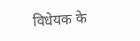विधेयक के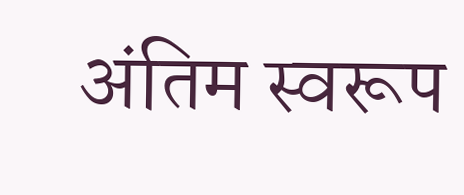अंतिम स्वरूप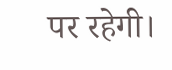पर रहेगी।